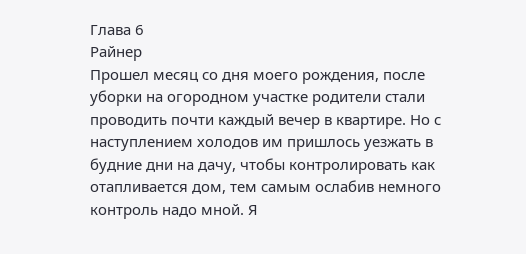Глава 6
Райнер
Прошел месяц со дня моего рождения, после уборки на огородном участке родители стали проводить почти каждый вечер в квартире. Но с наступлением холодов им пришлось уезжать в будние дни на дачу, чтобы контролировать как отапливается дом, тем самым ослабив немного контроль надо мной. Я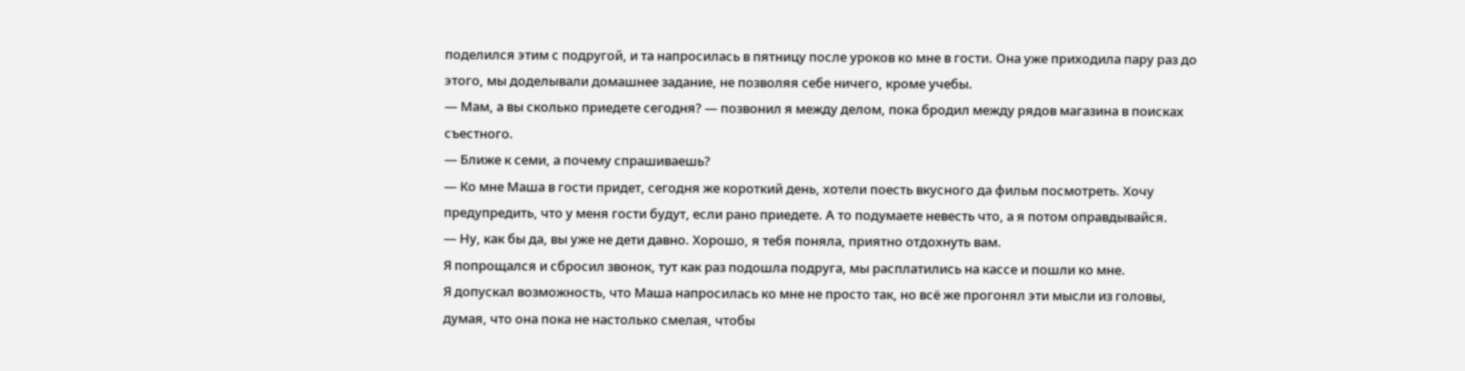поделился этим с подругой, и та напросилась в пятницу после уроков ко мне в гости. Она уже приходила пару раз до этого, мы доделывали домашнее задание, не позволяя себе ничего, кроме учебы.
— Мам, а вы сколько приедете сегодня? — позвонил я между делом, пока бродил между рядов магазина в поисках съестного.
— Ближе к семи, а почему спрашиваешь?
— Ко мне Маша в гости придет, сегодня же короткий день, хотели поесть вкусного да фильм посмотреть. Хочу предупредить, что у меня гости будут, если рано приедете. А то подумаете невесть что, а я потом оправдывайся.
— Ну, как бы да, вы уже не дети давно. Хорошо, я тебя поняла, приятно отдохнуть вам.
Я попрощался и сбросил звонок, тут как раз подошла подруга, мы расплатились на кассе и пошли ко мне.
Я допускал возможность, что Маша напросилась ко мне не просто так, но всё же прогонял эти мысли из головы, думая, что она пока не настолько смелая, чтобы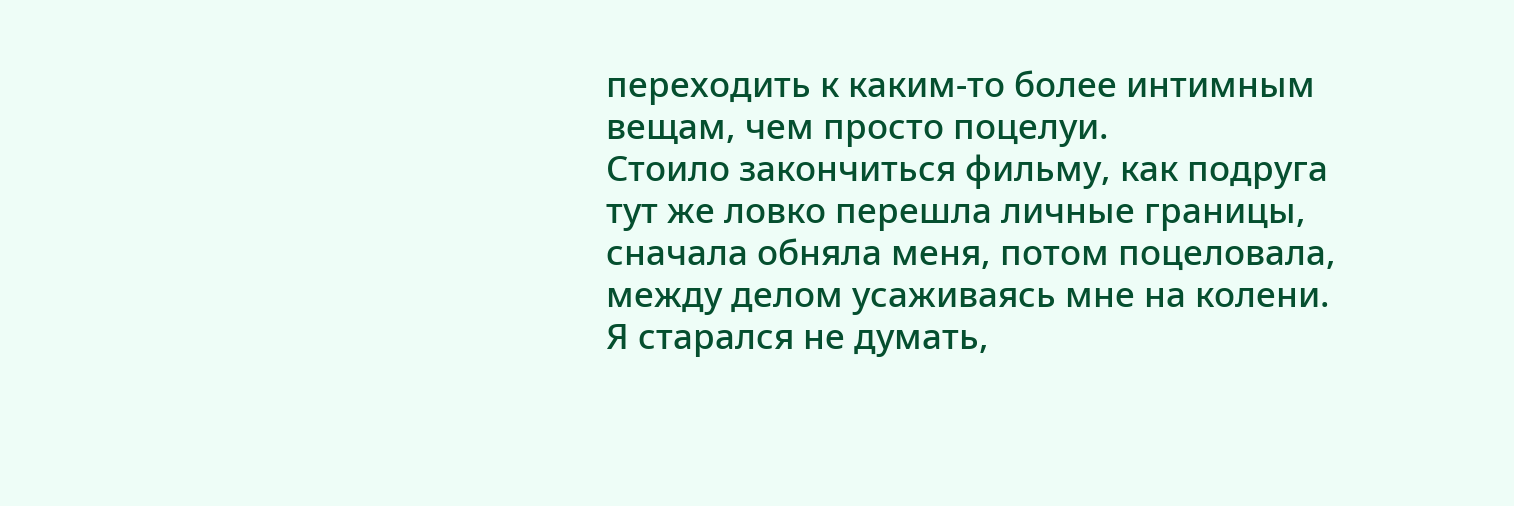переходить к каким-то более интимным вещам, чем просто поцелуи.
Стоило закончиться фильму, как подруга тут же ловко перешла личные границы, сначала обняла меня, потом поцеловала, между делом усаживаясь мне на колени. Я старался не думать,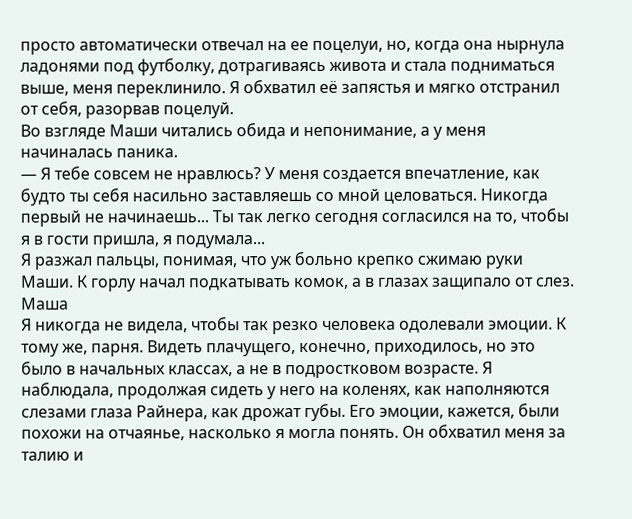просто автоматически отвечал на ее поцелуи, но, когда она нырнула ладонями под футболку, дотрагиваясь живота и стала подниматься выше, меня переклинило. Я обхватил её запястья и мягко отстранил от себя, разорвав поцелуй.
Во взгляде Маши читались обида и непонимание, а у меня начиналась паника.
— Я тебе совсем не нравлюсь? У меня создается впечатление, как будто ты себя насильно заставляешь со мной целоваться. Никогда первый не начинаешь... Ты так легко сегодня согласился на то, чтобы я в гости пришла, я подумала...
Я разжал пальцы, понимая, что уж больно крепко сжимаю руки Маши. К горлу начал подкатывать комок, а в глазах защипало от слез.
Маша
Я никогда не видела, чтобы так резко человека одолевали эмоции. К тому же, парня. Видеть плачущего, конечно, приходилось, но это было в начальных классах, а не в подростковом возрасте. Я наблюдала, продолжая сидеть у него на коленях, как наполняются слезами глаза Райнера, как дрожат губы. Его эмоции, кажется, были похожи на отчаянье, насколько я могла понять. Он обхватил меня за талию и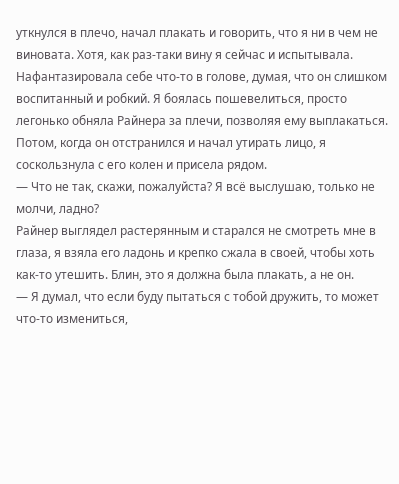уткнулся в плечо, начал плакать и говорить, что я ни в чем не виновата. Хотя, как раз-таки вину я сейчас и испытывала. Нафантазировала себе что-то в голове, думая, что он слишком воспитанный и робкий. Я боялась пошевелиться, просто легонько обняла Райнера за плечи, позволяя ему выплакаться. Потом, когда он отстранился и начал утирать лицо, я соскользнула с его колен и присела рядом.
— Что не так, скажи, пожалуйста? Я всё выслушаю, только не молчи, ладно?
Райнер выглядел растерянным и старался не смотреть мне в глаза, я взяла его ладонь и крепко сжала в своей, чтобы хоть как-то утешить. Блин, это я должна была плакать, а не он.
— Я думал, что если буду пытаться с тобой дружить, то может что-то измениться,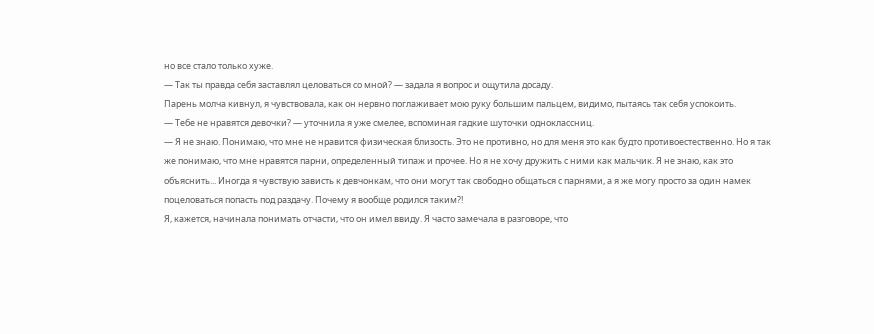но все стало только хуже.
— Так ты правда себя заставлял целоваться со мной? — задала я вопрос и ощутила досаду.
Парень молча кивнул, я чувствовала, как он нервно поглаживает мою руку большим пальцем, видимо, пытаясь так себя успокоить.
— Тебе не нравятся девочки? — уточнила я уже смелее, вспоминая гадкие шуточки одноклассниц.
— Я не знаю. Понимаю, что мне не нравится физическая близость. Это не противно, но для меня это как будто противоестественно. Но я так же понимаю, что мне нравятся парни, определенный типаж и прочее. Но я не хочу дружить с ними как мальчик. Я не знаю, как это объяснить... Иногда я чувствую зависть к девчонкам, что они могут так свободно общаться с парнями, а я же могу просто за один намек поцеловаться попасть под раздачу. Почему я вообще родился таким?!
Я, кажется, начинала понимать отчасти, что он имел ввиду. Я часто замечала в разговоре, что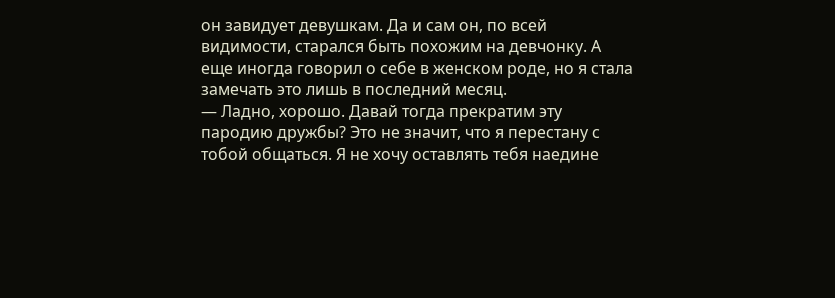он завидует девушкам. Да и сам он, по всей видимости, старался быть похожим на девчонку. А еще иногда говорил о себе в женском роде, но я стала замечать это лишь в последний месяц.
— Ладно, хорошо. Давай тогда прекратим эту пародию дружбы? Это не значит, что я перестану с тобой общаться. Я не хочу оставлять тебя наедине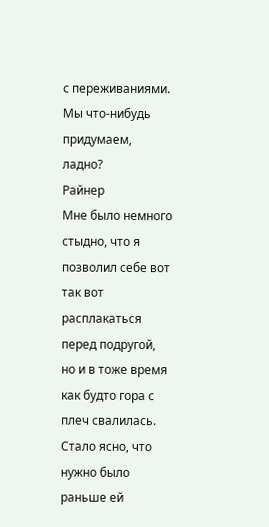с переживаниями. Мы что-нибудь придумаем, ладно?
Райнер
Мне было немного стыдно, что я позволил себе вот так вот расплакаться перед подругой, но и в тоже время как будто гора с плеч свалилась. Стало ясно, что нужно было раньше ей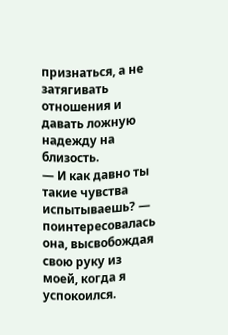признаться, а не затягивать отношения и давать ложную надежду на близость.
— И как давно ты такие чувства испытываешь? — поинтересовалась она, высвобождая свою руку из моей, когда я успокоился.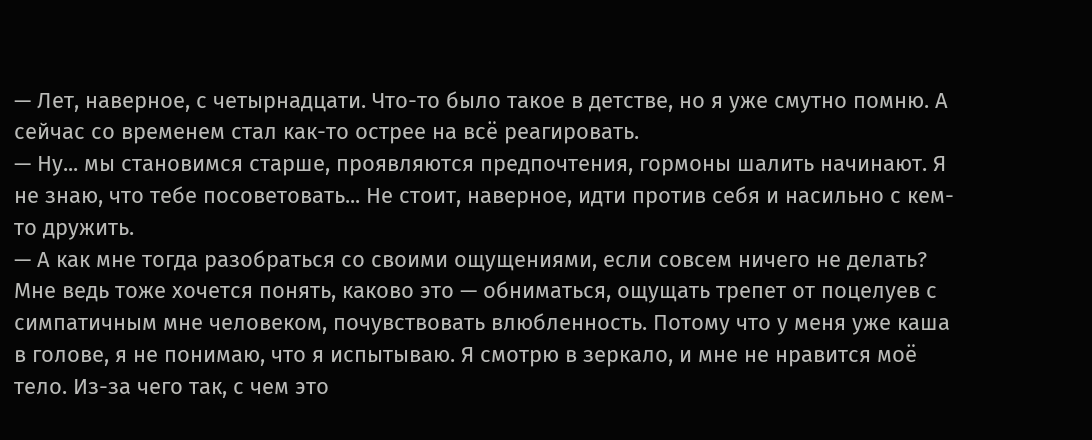— Лет, наверное, с четырнадцати. Что-то было такое в детстве, но я уже смутно помню. А сейчас со временем стал как-то острее на всё реагировать.
— Ну... мы становимся старше, проявляются предпочтения, гормоны шалить начинают. Я не знаю, что тебе посоветовать... Не стоит, наверное, идти против себя и насильно с кем-то дружить.
— А как мне тогда разобраться со своими ощущениями, если совсем ничего не делать? Мне ведь тоже хочется понять, каково это — обниматься, ощущать трепет от поцелуев с симпатичным мне человеком, почувствовать влюбленность. Потому что у меня уже каша в голове, я не понимаю, что я испытываю. Я смотрю в зеркало, и мне не нравится моё тело. Из-за чего так, с чем это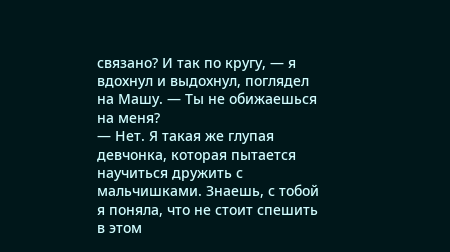связано? И так по кругу, — я вдохнул и выдохнул, поглядел на Машу. — Ты не обижаешься на меня?
— Нет. Я такая же глупая девчонка, которая пытается научиться дружить с мальчишками. Знаешь, с тобой я поняла, что не стоит спешить в этом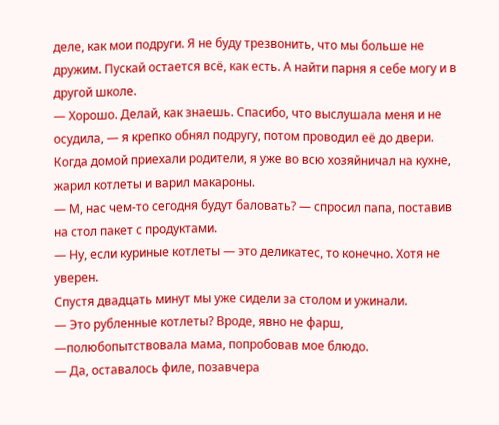деле, как мои подруги. Я не буду трезвонить, что мы больше не дружим. Пускай остается всё, как есть. А найти парня я себе могу и в другой школе.
— Хорошо. Делай, как знаешь. Спасибо, что выслушала меня и не осудила, — я крепко обнял подругу, потом проводил её до двери.
Когда домой приехали родители, я уже во всю хозяйничал на кухне, жарил котлеты и варил макароны.
— М, нас чем-то сегодня будут баловать? — спросил папа, поставив на стол пакет с продуктами.
— Ну, если куриные котлеты — это деликатес, то конечно. Хотя не уверен.
Спустя двадцать минут мы уже сидели за столом и ужинали.
— Это рубленные котлеты? Вроде, явно не фарш, —полюбопытствовала мама, попробовав мое блюдо.
— Да, оставалось филе, позавчера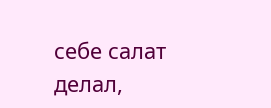себе салат делал,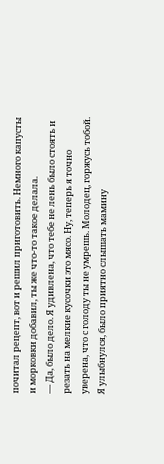почитал рецепт, вот и решил приготовить. Немного капусты и морковки добавил, ты же что-то такое делала.
— Да, было дело. Я удивлена, что тебе не лень было стоять и резать на мелкие кусочки это мясо. Ну, теперь я точно уверена, что с голоду ты не умрешь. Молодец, горжусь тобой.
Я улыбнулся, было приятно слышать мамину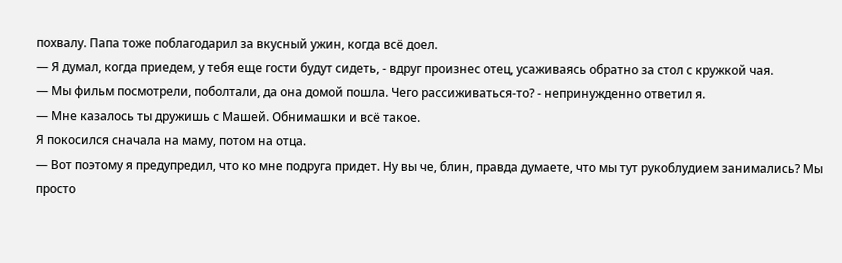похвалу. Папа тоже поблагодарил за вкусный ужин, когда всё доел.
— Я думал, когда приедем, у тебя еще гости будут сидеть, - вдруг произнес отец, усаживаясь обратно за стол с кружкой чая.
— Мы фильм посмотрели, поболтали, да она домой пошла. Чего рассиживаться-то? - непринужденно ответил я.
— Мне казалось ты дружишь с Машей. Обнимашки и всё такое.
Я покосился сначала на маму, потом на отца.
— Вот поэтому я предупредил, что ко мне подруга придет. Ну вы че, блин, правда думаете, что мы тут рукоблудием занимались? Мы просто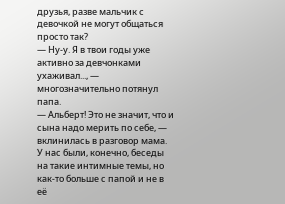друзья, разве мальчик с девочкой не могут общаться просто так?
— Ну-у. Я в твои годы уже активно за девчонками ухаживал..., — многозначительно потянул папа.
— Альберт! Это не значит, что и сына надо мерить по себе, — вклинилась в разговор мама. У нас были, конечно, беседы на такие интимные темы, но как-то больше с папой и не в её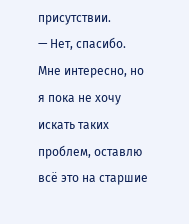присутствии.
— Нет, спасибо. Мне интересно, но я пока не хочу искать таких проблем, оставлю всё это на старшие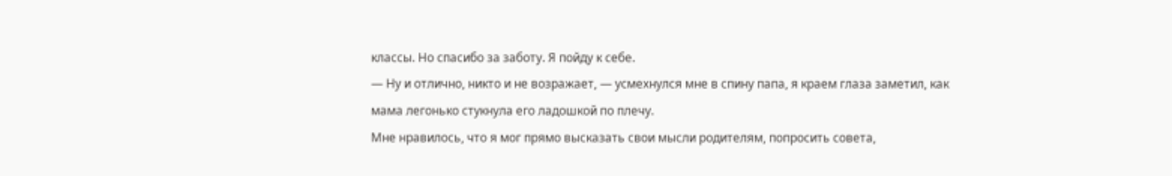классы. Но спасибо за заботу. Я пойду к себе.
— Ну и отлично, никто и не возражает, — усмехнулся мне в спину папа, я краем глаза заметил, как мама легонько стукнула его ладошкой по плечу.
Мне нравилось, что я мог прямо высказать свои мысли родителям, попросить совета,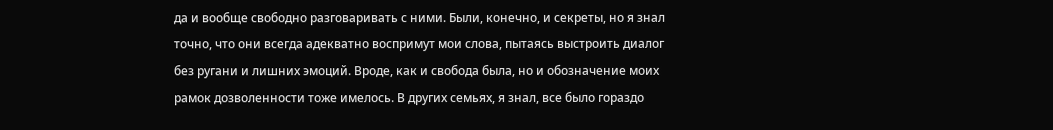да и вообще свободно разговаривать с ними. Были, конечно, и секреты, но я знал точно, что они всегда адекватно воспримут мои слова, пытаясь выстроить диалог без ругани и лишних эмоций. Вроде, как и свобода была, но и обозначение моих рамок дозволенности тоже имелось. В других семьях, я знал, все было гораздо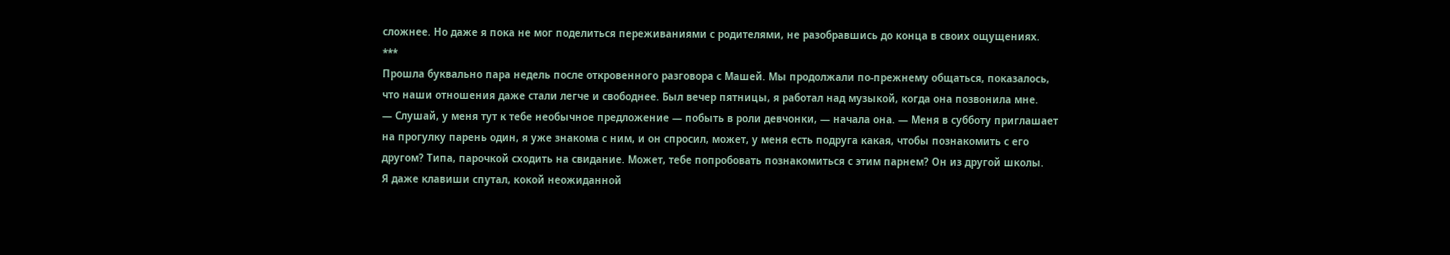сложнее. Но даже я пока не мог поделиться переживаниями с родителями, не разобравшись до конца в своих ощущениях.
***
Прошла буквально пара недель после откровенного разговора с Машей. Мы продолжали по-прежнему общаться, показалось, что наши отношения даже стали легче и свободнее. Был вечер пятницы, я работал над музыкой, когда она позвонила мне.
— Слушай, у меня тут к тебе необычное предложение — побыть в роли девчонки, — начала она. — Меня в субботу приглашает на прогулку парень один, я уже знакома с ним, и он спросил, может, у меня есть подруга какая, чтобы познакомить с его другом? Типа, парочкой сходить на свидание. Может, тебе попробовать познакомиться с этим парнем? Он из другой школы.
Я даже клавиши спутал, кокой неожиданной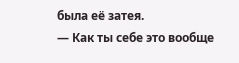была её затея.
— Как ты себе это вообще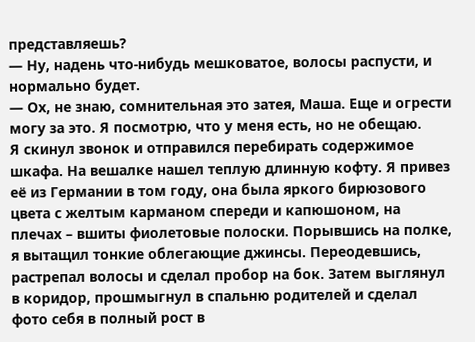представляешь?
— Ну, надень что-нибудь мешковатое, волосы распусти, и нормально будет.
— Ох, не знаю, сомнительная это затея, Маша. Еще и огрести могу за это. Я посмотрю, что у меня есть, но не обещаю.
Я скинул звонок и отправился перебирать содержимое шкафа. На вешалке нашел теплую длинную кофту. Я привез её из Германии в том году, она была яркого бирюзового цвета с желтым карманом спереди и капюшоном, на плечах – вшиты фиолетовые полоски. Порывшись на полке, я вытащил тонкие облегающие джинсы. Переодевшись, растрепал волосы и сделал пробор на бок. Затем выглянул в коридор, прошмыгнул в спальню родителей и сделал фото себя в полный рост в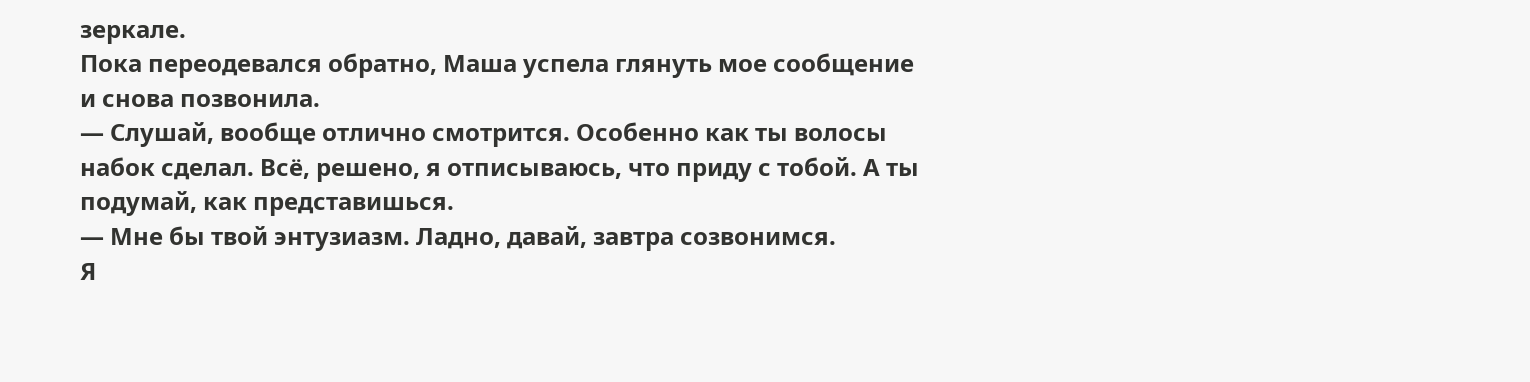зеркале.
Пока переодевался обратно, Маша успела глянуть мое сообщение и снова позвонила.
— Слушай, вообще отлично смотрится. Особенно как ты волосы набок сделал. Всё, решено, я отписываюсь, что приду с тобой. А ты подумай, как представишься.
— Мне бы твой энтузиазм. Ладно, давай, завтра созвонимся.
Я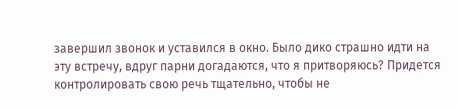завершил звонок и уставился в окно. Было дико страшно идти на эту встречу, вдруг парни догадаются, что я притворяюсь? Придется контролировать свою речь тщательно, чтобы не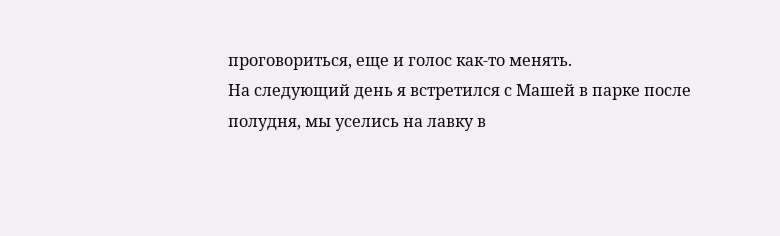проговориться, еще и голос как-то менять.
На следующий день я встретился с Машей в парке после полудня, мы уселись на лавку в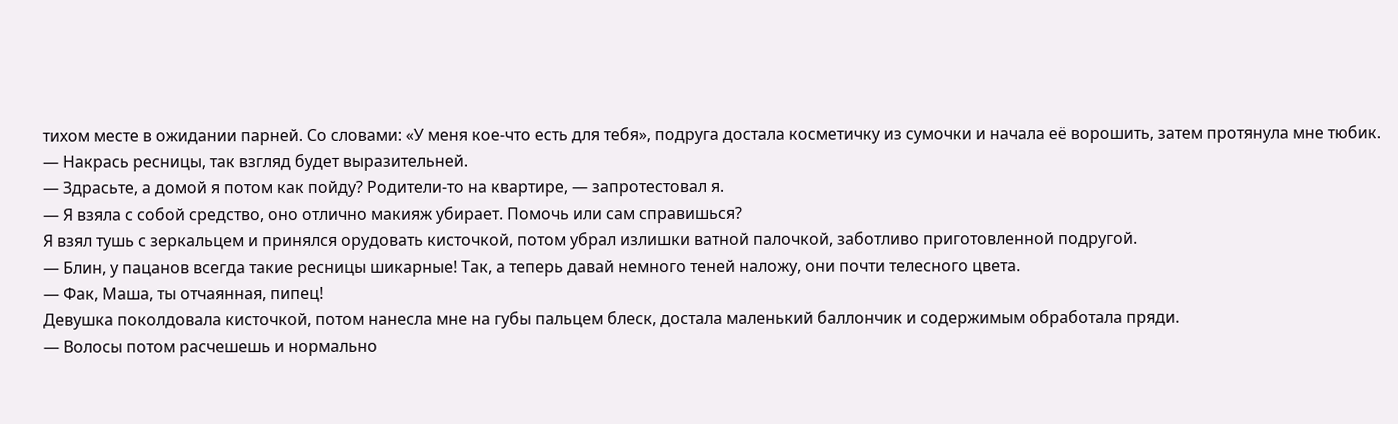тихом месте в ожидании парней. Со словами: «У меня кое-что есть для тебя», подруга достала косметичку из сумочки и начала её ворошить, затем протянула мне тюбик.
— Накрась ресницы, так взгляд будет выразительней.
— Здрасьте, а домой я потом как пойду? Родители-то на квартире, — запротестовал я.
— Я взяла с собой средство, оно отлично макияж убирает. Помочь или сам справишься?
Я взял тушь с зеркальцем и принялся орудовать кисточкой, потом убрал излишки ватной палочкой, заботливо приготовленной подругой.
— Блин, у пацанов всегда такие ресницы шикарные! Так, а теперь давай немного теней наложу, они почти телесного цвета.
— Фак, Маша, ты отчаянная, пипец!
Девушка поколдовала кисточкой, потом нанесла мне на губы пальцем блеск, достала маленький баллончик и содержимым обработала пряди.
— Волосы потом расчешешь и нормально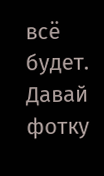всё будет. Давай фотку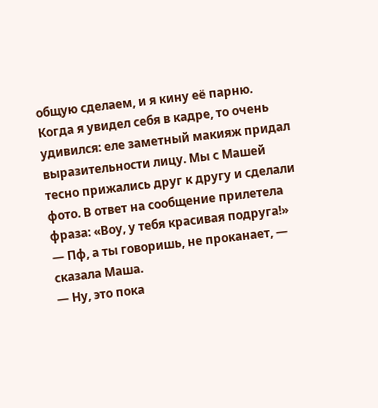общую сделаем, и я кину её парню.
Когда я увидел себя в кадре, то очень удивился: еле заметный макияж придал выразительности лицу. Мы с Машей тесно прижались друг к другу и сделали фото. В ответ на сообщение прилетела фраза: «Воу, у тебя красивая подруга!»
— Пф, а ты говоришь, не проканает, — сказала Маша.
— Ну, это пока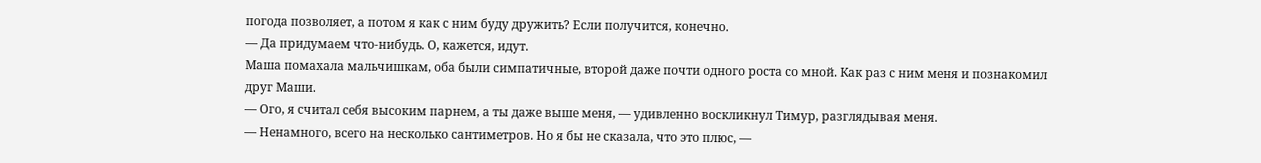погода позволяет, а потом я как с ним буду дружить? Если получится, конечно.
— Да придумаем что-нибудь. О, кажется, идут.
Маша помахала мальчишкам, оба были симпатичные, второй даже почти одного роста со мной. Как раз с ним меня и познакомил друг Маши.
— Ого, я считал себя высоким парнем, а ты даже выше меня, — удивленно воскликнул Тимур, разглядывая меня.
— Ненамного, всего на несколько сантиметров. Но я бы не сказала, что это плюс, —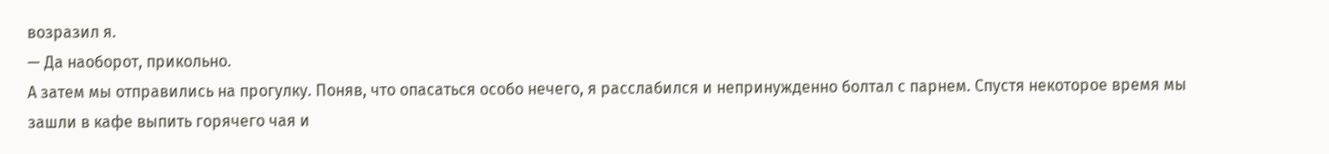возразил я.
— Да наоборот, прикольно.
А затем мы отправились на прогулку. Поняв, что опасаться особо нечего, я расслабился и непринужденно болтал с парнем. Спустя некоторое время мы зашли в кафе выпить горячего чая и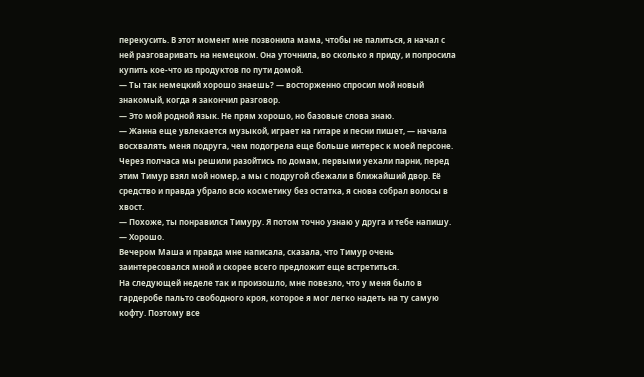перекусить. В этот момент мне позвонила мама, чтобы не палиться, я начал с ней разговаривать на немецком. Она уточнила, во сколько я приду, и попросила купить кое-что из продуктов по пути домой.
— Ты так немецкий хорошо знаешь? — восторженно спросил мой новый знакомый, когда я закончил разговор.
— Это мой родной язык. Не прям хорошо, но базовые слова знаю.
— Жанна еще увлекается музыкой, играет на гитаре и песни пишет, — начала восхвалять меня подруга, чем подогрела еще больше интерес к моей персоне.
Через полчаса мы решили разойтись по домам, первыми уехали парни, перед этим Тимур взял мой номер, а мы с подругой сбежали в ближайший двор. Её средство и правда убрало всю косметику без остатка, я снова собрал волосы в хвост.
— Похоже, ты понравился Тимуру. Я потом точно узнаю у друга и тебе напишу.
— Хорошо.
Вечером Маша и правда мне написала, сказала, что Тимур очень заинтересовался мной и скорее всего предложит еще встретиться.
На следующей неделе так и произошло, мне повезло, что у меня было в гардеробе пальто свободного кроя, которое я мог легко надеть на ту самую кофту. Поэтому все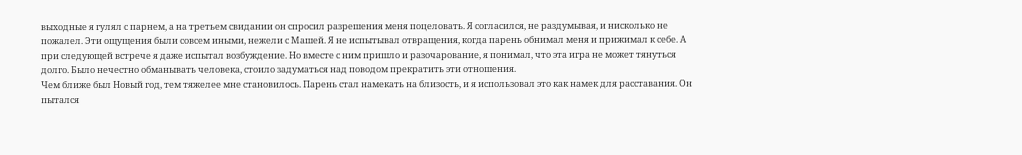выходные я гулял с парнем, а на третьем свидании он спросил разрешения меня поцеловать. Я согласился, не раздумывая, и нисколько не пожалел. Эти ощущения были совсем иными, нежели с Машей. Я не испытывал отвращения, когда парень обнимал меня и прижимал к себе. А при следующей встрече я даже испытал возбуждение. Но вместе с ним пришло и разочарование, я понимал, что эта игра не может тянуться долго. Было нечестно обманывать человека, стоило задуматься над поводом прекратить эти отношения.
Чем ближе был Новый год, тем тяжелее мне становилось. Парень стал намекать на близость, и я использовал это как намек для расставания. Он пытался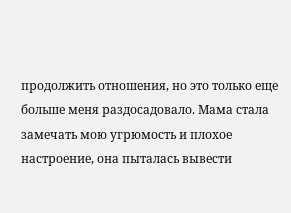продолжить отношения, но это только еще больше меня раздосадовало. Мама стала замечать мою угрюмость и плохое настроение, она пыталась вывести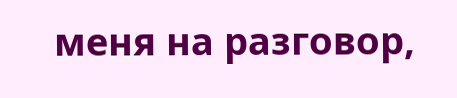меня на разговор,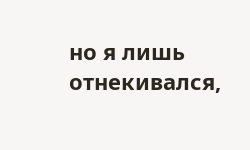но я лишь отнекивался,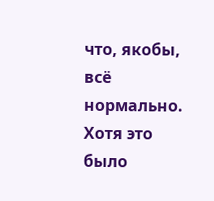что, якобы, всё нормально. Хотя это было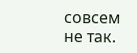совсем не так.